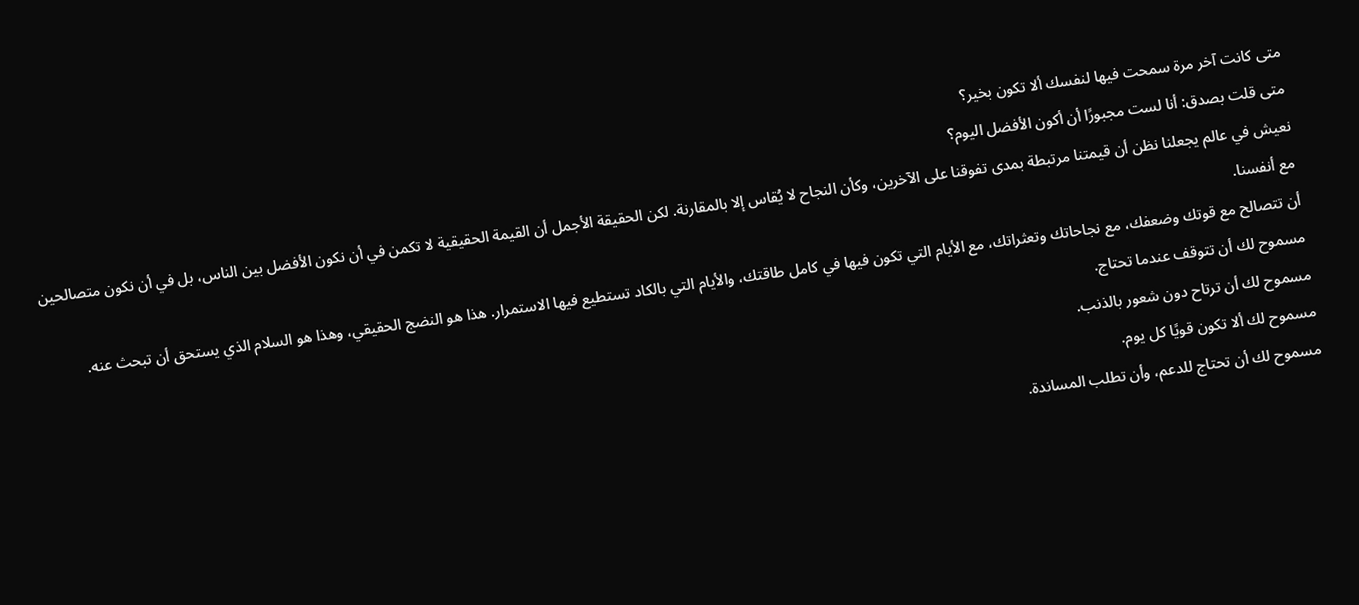متى كانت آخر مرة سمحت فيها لنفسك ألا تكون بخير؟
متى قلت بصدق: أنا لست مجبورًا أن أكون الأفضل اليوم؟
نعيش في عالم يجعلنا نظن أن قيمتنا مرتبطة بمدى تفوقنا على الآخرين، وكأن النجاح لا يُقاس إلا بالمقارنة. لكن الحقيقة الأجمل أن القيمة الحقيقية لا تكمن في أن نكون الأفضل بين الناس، بل في أن نكون متصالحين مع أنفسنا.
أن تتصالح مع قوتك وضعفك، مع نجاحاتك وتعثراتك، مع الأيام التي تكون فيها في كامل طاقتك، والأيام التي بالكاد تستطيع فيها الاستمرار. هذا هو النضج الحقيقي، وهذا هو السلام الذي يستحق أن تبحث عنه.
مسموح لك أن تتوقف عندما تحتاج.
مسموح لك أن ترتاح دون شعور بالذنب.
مسموح لك ألا تكون قويًا كل يوم.
مسموح لك أن تحتاج للدعم، وأن تطلب المساندة.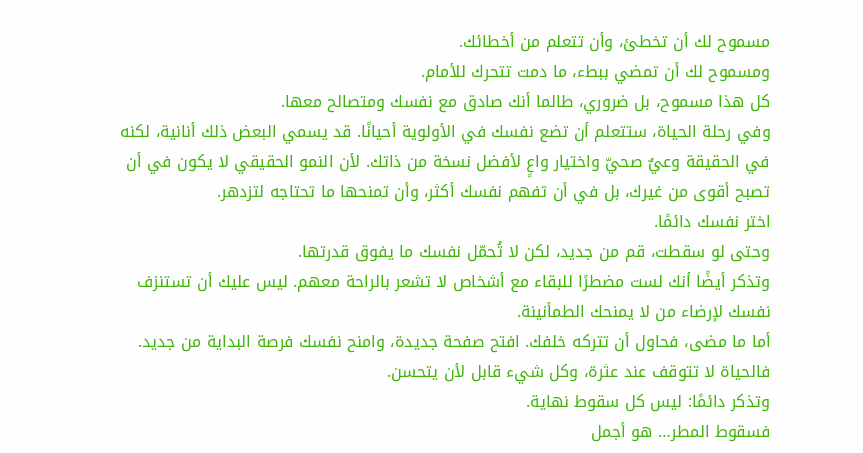مسموح لك أن تخطئ، وأن تتعلم من أخطائك.
ومسموح لك أن تمضي ببطء، ما دمت تتحرك للأمام.
كل هذا مسموح، بل ضروري، طالما أنك صادق مع نفسك ومتصالح معها.
وفي رحلة الحياة، ستتعلم أن تضع نفسك في الأولوية أحيانًا. قد يسمي البعض ذلك أنانية، لكنه في الحقيقة وعيٌ صحيّ واختيار واعٍ لأفضل نسخة من ذاتك. لأن النمو الحقيقي لا يكون في أن تصبح أقوى من غيرك، بل في أن تفهم نفسك أكثر، وأن تمنحها ما تحتاجه لتزدهر.
اختر نفسك دائمًا.
وحتى لو سقطت، قم من جديد، لكن لا تُحمّل نفسك ما يفوق قدرتها.
وتذكر أيضًا أنك لست مضطرًا للبقاء مع أشخاص لا تشعر بالراحة معهم. ليس عليك أن تستنزف نفسك لإرضاء من لا يمنحك الطمأنينة.
أما ما مضى، فحاول أن تتركه خلفك. افتح صفحة جديدة، وامنح نفسك فرصة البداية من جديد. فالحياة لا تتوقف عند عثرة، وكل شيء قابل لأن يتحسن.
وتذكر دائمًا: ليس كل سقوط نهاية.
فسقوط المطر… هو أجمل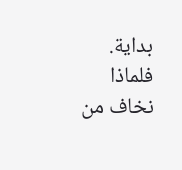بداية.
فلماذا نخاف من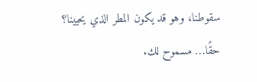سقوطنا، وهو قد يكون المطر الذي يحيينا؟
حقًا… مسموح لك.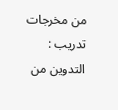من مخرجات تدريب : التدوين من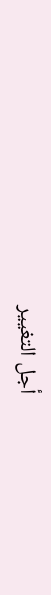أجل التغيير